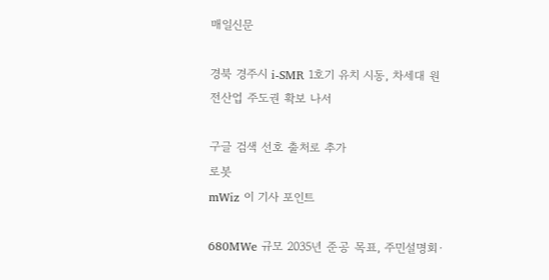매일신문

경북 경주시 i-SMR 1호기 유치 시동, 차세대 원전산업 주도권 확보 나서

구글 검색 선호 출처로 추가
로봇
mWiz 이 기사 포인트

680MWe 규모 2035년 준공 목표, 주민설명회·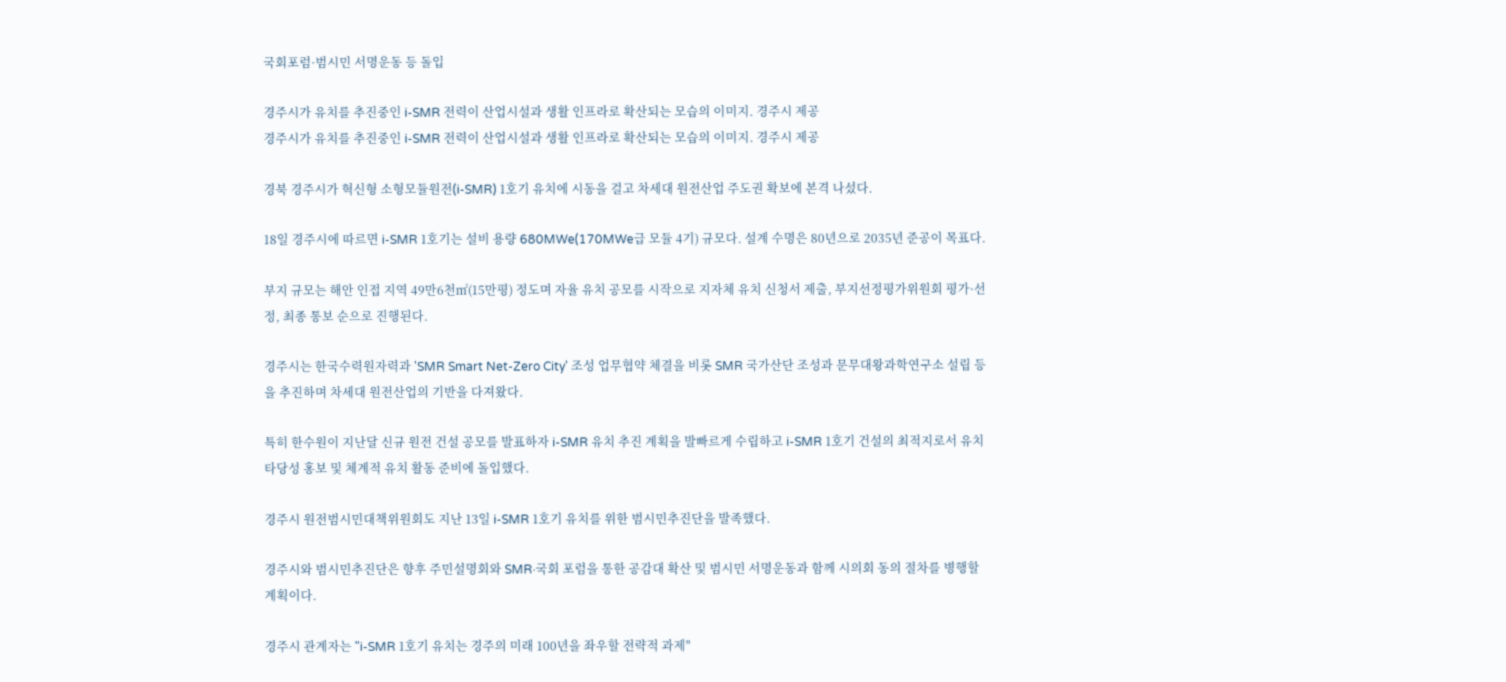국회포럼·범시민 서명운동 등 돌입

경주시가 유치를 추진중인 i-SMR 전력이 산업시설과 생활 인프라로 확산되는 모습의 이미지. 경주시 제공
경주시가 유치를 추진중인 i-SMR 전력이 산업시설과 생활 인프라로 확산되는 모습의 이미지. 경주시 제공

경북 경주시가 혁신형 소형모듈원전(i-SMR) 1호기 유치에 시동을 걸고 차세대 원전산업 주도권 확보에 본격 나섰다.

18일 경주시에 따르면 i-SMR 1호기는 설비 용량 680MWe(170MWe급 모듈 4기) 규모다. 설계 수명은 80년으로 2035년 준공이 목표다.

부지 규모는 해안 인접 지역 49만6천㎡(15만평) 정도며 자율 유치 공모를 시작으로 지자체 유치 신청서 제출, 부지선정평가위원회 평가·선정, 최종 통보 순으로 진행된다.

경주시는 한국수력원자력과 'SMR Smart Net-Zero City' 조성 업무협약 체결을 비롯 SMR 국가산단 조성과 문무대왕과학연구소 설립 등을 추진하며 차세대 원전산업의 기반을 다져왔다.

특히 한수원이 지난달 신규 원전 건설 공모를 발표하자 i-SMR 유치 추진 계획을 발빠르게 수립하고 i-SMR 1호기 건설의 최적지로서 유치 타당성 홍보 및 체계적 유치 활동 준비에 돌입했다.

경주시 원전범시민대책위원회도 지난 13일 i-SMR 1호기 유치를 위한 범시민추진단을 발족했다.

경주시와 범시민추진단은 향후 주민설명회와 SMR·국회 포럼을 통한 공감대 확산 및 범시민 서명운동과 함께 시의회 동의 절차를 병행할 계획이다.

경주시 관계자는 "i-SMR 1호기 유치는 경주의 미래 100년을 좌우할 전략적 과제"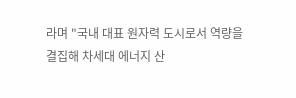라며 "국내 대표 원자력 도시로서 역량을 결집해 차세대 에너지 산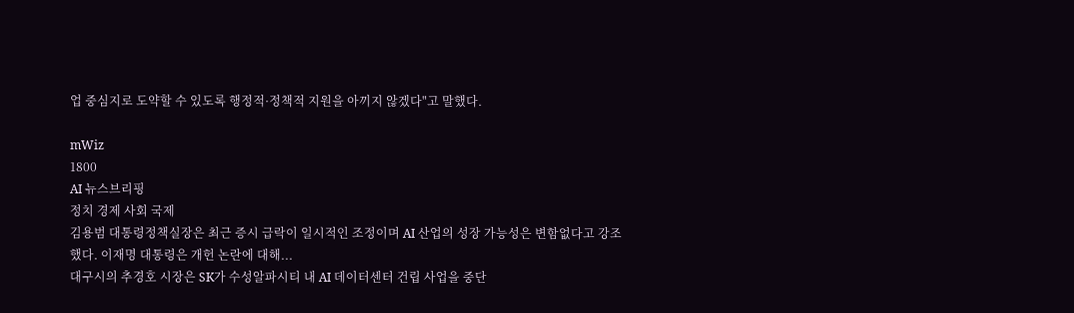업 중심지로 도약할 수 있도록 행정적·정책적 지원을 아끼지 않겠다"고 말했다.

mWiz
1800
AI 뉴스브리핑
정치 경제 사회 국제
김용범 대통령정책실장은 최근 증시 급락이 일시적인 조정이며 AI 산업의 성장 가능성은 변함없다고 강조했다. 이재명 대통령은 개헌 논란에 대해...
대구시의 추경호 시장은 SK가 수성알파시티 내 AI 데이터센터 건립 사업을 중단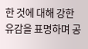한 것에 대해 강한 유감을 표명하며 공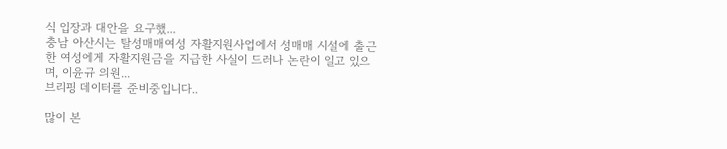식 입장과 대안을 요구했...
충남 아산시는 탈성매매여성 자활지원사업에서 성매매 시설에 출근한 여성에게 자활지원금을 지급한 사실이 드러나 논란이 일고 있으며, 이윤규 의원...
브리핑 데이터를 준비중입니다..

많이 본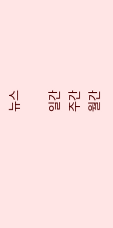뉴스

일간
주간
월간